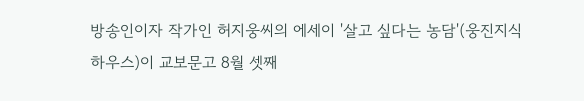방송인이자 작가인 허지웅씨의 에세이 '살고 싶다는 농담'(웅진지식하우스)이 교보문고 8월 셋째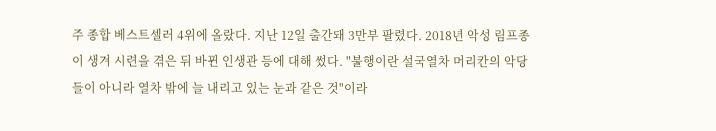주 종합 베스트셀러 4위에 올랐다. 지난 12일 출간돼 3만부 팔렸다. 2018년 악성 림프종이 생겨 시련을 겪은 뒤 바뀐 인생관 등에 대해 썼다. "불행이란 설국열차 머리칸의 악당들이 아니라 열차 밖에 늘 내리고 있는 눈과 같은 것"이라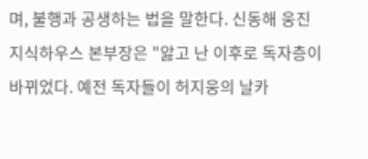며, 불행과 공생하는 법을 말한다. 신동해 웅진지식하우스 본부장은 "앓고 난 이후로 독자층이 바뀌었다. 예전 독자들이 허지웅의 날카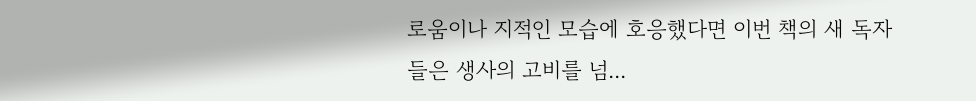로움이나 지적인 모습에 호응했다면 이번 책의 새 독자들은 생사의 고비를 넘...